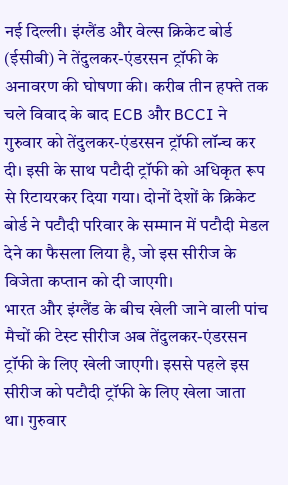नई दिल्ली। इंग्लैंड और वेल्स क्रिकेट बोर्ड (ईसीबी) ने तेंदुलकर-एंडरसन ट्रॉफी के अनावरण की घोषणा की। करीब तीन हफ्ते तक चले विवाद के बाद ECB और BCCI ने गुरुवार को तेंदुलकर-एंडरसन ट्रॉफी लॉन्च कर दी। इसी के साथ पटौदी ट्रॉफी को अधिकृत रूप से रिटायरकर दिया गया। दोनों देशों के क्रिकेट बोर्ड ने पटौदी परिवार के सम्मान में पटौदी मेडल देने का फैसला लिया है, जो इस सीरीज के विजेता कप्तान को दी जाएगी।
भारत और इंग्लैंड के बीच खेली जाने वाली पांच मैचों की टेस्ट सीरीज अब तेंदुलकर-एंडरसन ट्रॉफी के लिए खेली जाएगी। इससे पहले इस सीरीज को पटौदी ट्रॉफी के लिए खेला जाता था। गुरुवार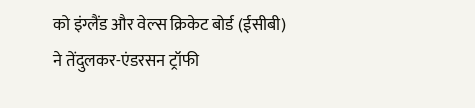को इंग्लैंड और वेल्स क्रिकेट बोर्ड (ईसीबी) ने तेंदुलकर-एंडरसन ट्रॉफी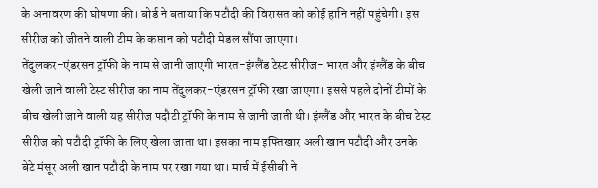के अनावरण की घोषणा की। बोर्ड ने बताया कि पटौदी की विरासत को कोई हानि नहीं पहुंचेगी। इस सीरीज को जीतने वाली टीम के कप्तान को पटौदी मेडल सौंपा जाएगा।
तेंदुलकर-एंडरसन ट्रॉफी के नाम से जानी जाएगी भारत-इंग्लैंड टेस्ट सीरीज- भारत और इंग्लैंड के बीच खेली जाने वाली टेस्ट सीरीज का नाम तेंदुलकर-एंडरसन ट्रॉफी रखा जाएगा। इससे पहले दोनों टीमों के बीच खेली जाने वाली यह सीरीज पदौटी ट्रॉफी के नाम से जानी जाती थी। इंग्लैंड और भारत के बीच टेस्ट सीरीज को पटौदी ट्रॉफी के लिए खेला जाता था। इसका नाम इफ्तिखार अली खान पटौदी और उनके बेटे मंसूर अली खान पटौदी के नाम पर रखा गया था। मार्च में ईसीबी ने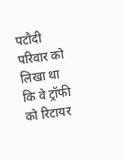पटौदी परिवार को लिखा था कि वे ट्रॉफी को रिटायर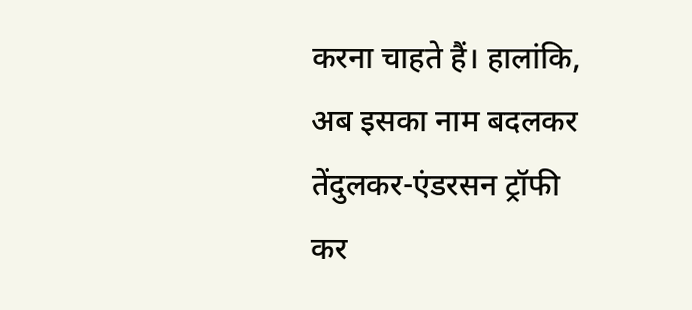करना चाहते हैं। हालांकि, अब इसका नाम बदलकर तेंदुलकर-एंडरसन ट्रॉफी कर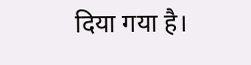दिया गया है।